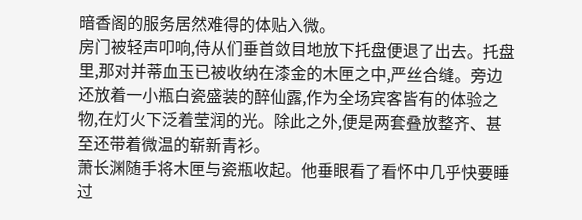暗香阁的服务居然难得的体贴入微。
房门被轻声叩响,侍从们垂首敛目地放下托盘便退了出去。托盘里,那对并蒂血玉已被收纳在漆金的木匣之中,严丝合缝。旁边还放着一小瓶白瓷盛装的醉仙露,作为全场宾客皆有的体验之物,在灯火下泛着莹润的光。除此之外,便是两套叠放整齐、甚至还带着微温的崭新青衫。
萧长渊随手将木匣与瓷瓶收起。他垂眼看了看怀中几乎快要睡过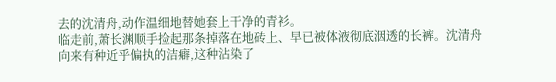去的沈清舟,动作温细地替她套上干净的青衫。
临走前,萧长渊顺手捡起那条掉落在地砖上、早已被体液彻底洇透的长裤。沈清舟向来有种近乎偏执的洁癖,这种沾染了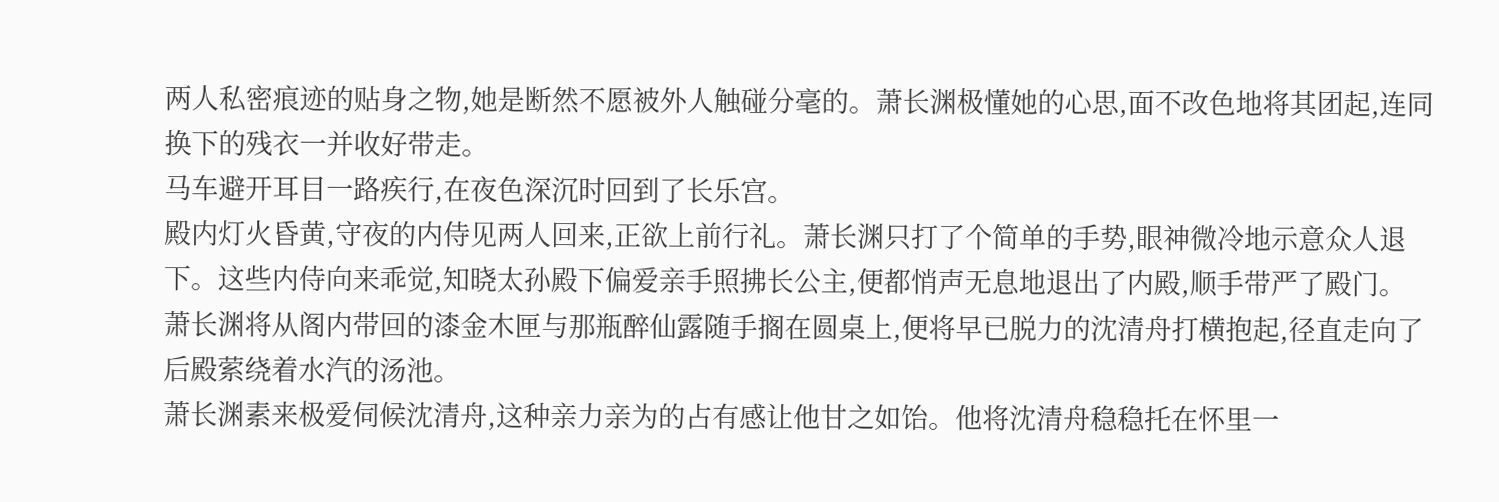两人私密痕迹的贴身之物,她是断然不愿被外人触碰分毫的。萧长渊极懂她的心思,面不改色地将其团起,连同换下的残衣一并收好带走。
马车避开耳目一路疾行,在夜色深沉时回到了长乐宫。
殿内灯火昏黄,守夜的内侍见两人回来,正欲上前行礼。萧长渊只打了个简单的手势,眼神微冷地示意众人退下。这些内侍向来乖觉,知晓太孙殿下偏爱亲手照拂长公主,便都悄声无息地退出了内殿,顺手带严了殿门。
萧长渊将从阁内带回的漆金木匣与那瓶醉仙露随手搁在圆桌上,便将早已脱力的沈清舟打横抱起,径直走向了后殿萦绕着水汽的汤池。
萧长渊素来极爱伺候沈清舟,这种亲力亲为的占有感让他甘之如饴。他将沈清舟稳稳托在怀里一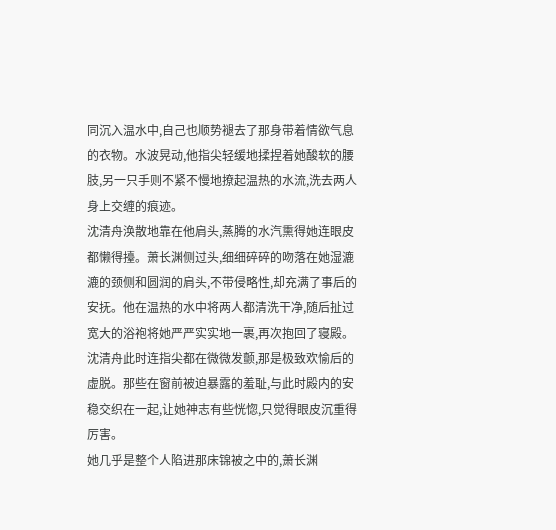同沉入温水中,自己也顺势褪去了那身带着情欲气息的衣物。水波晃动,他指尖轻缓地揉捏着她酸软的腰肢,另一只手则不紧不慢地撩起温热的水流,洗去两人身上交缠的痕迹。
沈清舟涣散地靠在他肩头,蒸腾的水汽熏得她连眼皮都懒得擡。萧长渊侧过头,细细碎碎的吻落在她湿漉漉的颈侧和圆润的肩头,不带侵略性,却充满了事后的安抚。他在温热的水中将两人都清洗干净,随后扯过宽大的浴袍将她严严实实地一裹,再次抱回了寝殿。
沈清舟此时连指尖都在微微发颤,那是极致欢愉后的虚脱。那些在窗前被迫暴露的羞耻,与此时殿内的安稳交织在一起,让她神志有些恍惚,只觉得眼皮沉重得厉害。
她几乎是整个人陷进那床锦被之中的,萧长渊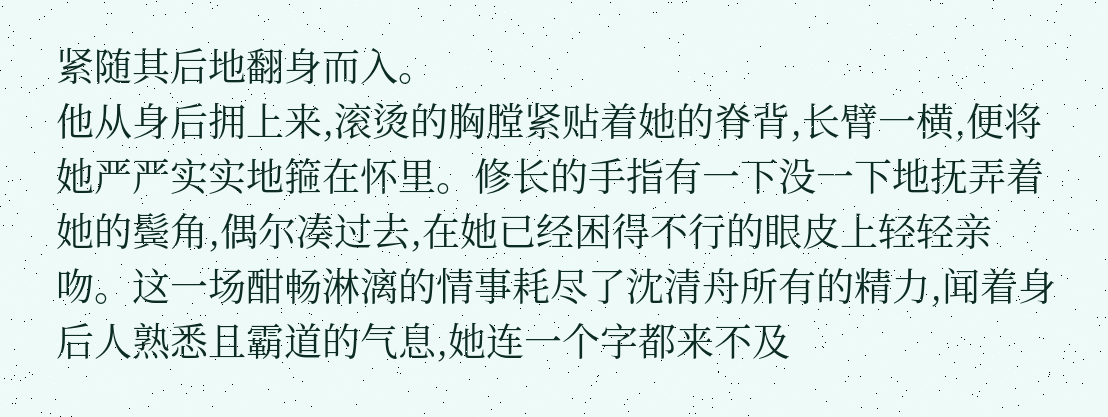紧随其后地翻身而入。
他从身后拥上来,滚烫的胸膛紧贴着她的脊背,长臂一横,便将她严严实实地箍在怀里。修长的手指有一下没一下地抚弄着她的鬓角,偶尔凑过去,在她已经困得不行的眼皮上轻轻亲吻。这一场酣畅淋漓的情事耗尽了沈清舟所有的精力,闻着身后人熟悉且霸道的气息,她连一个字都来不及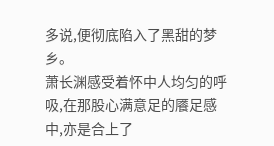多说,便彻底陷入了黑甜的梦乡。
萧长渊感受着怀中人均匀的呼吸,在那股心满意足的餍足感中,亦是合上了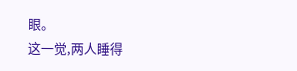眼。
这一觉,两人睡得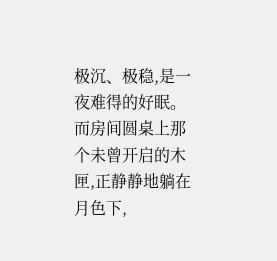极沉、极稳,是一夜难得的好眠。而房间圆桌上那个未曾开启的木匣,正静静地躺在月色下,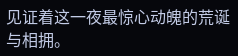见证着这一夜最惊心动魄的荒诞与相拥。